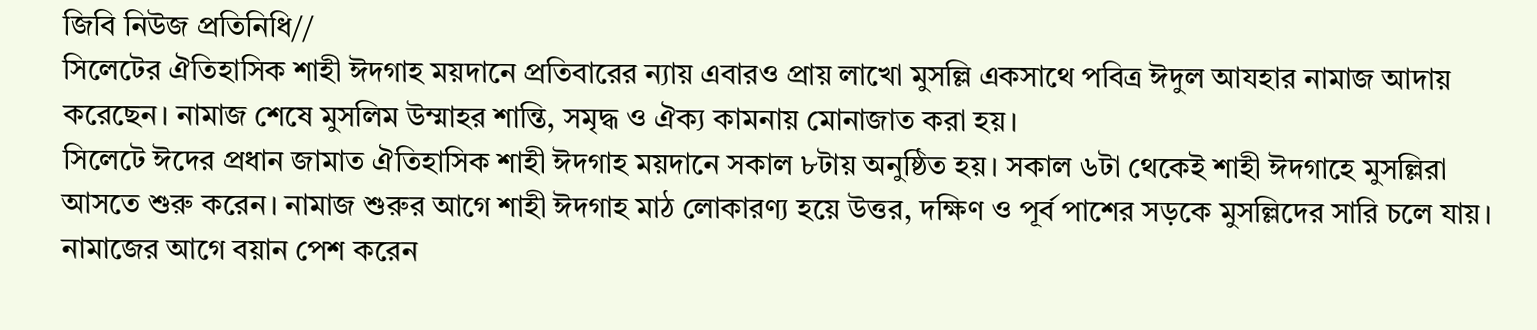জিবি নিউজ প্রতিনিধি//
সিলেটের ঐতিহাসিক শাহী ঈদগাহ ময়দানে প্রতিবারের ন্যায় এবারও প্রায় লাখো মুসল্লি একসাথে পবিত্র ঈদুল আযহার নামাজ আদায় করেছেন। নামাজ শেষে মুসলিম উম্মাহর শান্তি, সমৃদ্ধ ও ঐক্য কামনায় মোনাজাত করা হয়।
সিলেটে ঈদের প্রধান জামাত ঐতিহাসিক শাহী ঈদগাহ ময়দানে সকাল ৮টায় অনুষ্ঠিত হয়। সকাল ৬টা থেকেই শাহী ঈদগাহে মুসল্লিরা আসতে শুরু করেন। নামাজ শুরুর আগে শাহী ঈদগাহ মাঠ লোকারণ্য হয়ে উত্তর, দক্ষিণ ও পূর্ব পাশের সড়কে মুসল্লিদের সারি চলে যায়।
নামাজের আগে বয়ান পেশ করেন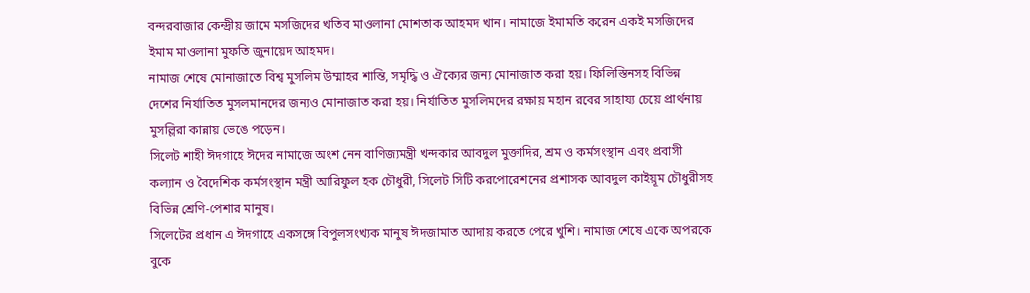বন্দরবাজার কেন্দ্রীয় জামে মসজিদের খতিব মাওলানা মোশতাক আহমদ খান। নামাজে ইমামতি করেন একই মসজিদের ইমাম মাওলানা মুফতি জুনায়েদ আহমদ।
নামাজ শেষে মোনাজাতে বিশ্ব মুসলিম উম্মাহর শান্তি, সমৃদ্ধি ও ঐক্যের জন্য মোনাজাত করা হয়। ফিলিস্তিনসহ বিভিন্ন দেশের নির্যাতিত মুসলমানদের জন্যও মোনাজাত করা হয়। নির্যাতিত মুসলিমদের রক্ষায় মহান রবের সাহায্য চেয়ে প্রার্থনায় মুসল্লিরা কান্নায় ভেঙে পড়েন।
সিলেট শাহী ঈদগাহে ঈদের নামাজে অংশ নেন বাণিজ্যমন্ত্রী খন্দকার আবদুল মুক্তাদির, শ্রম ও কর্মসংস্থান এবং প্রবাসী কল্যান ও বৈদেশিক কর্মসংস্থান মন্ত্রী আরিফুল হক চৌধুরী, সিলেট সিটি করপোরেশনের প্রশাসক আবদুল কাইয়ূম চৌধুরীসহ বিভিন্ন শ্রেণি-পেশার মানুষ।
সিলেটের প্রধান এ ঈদগাহে একসঙ্গে বিপুলসংখ্যক মানুষ ঈদজামাত আদায় করতে পেরে খুশি। নামাজ শেষে একে অপরকে বুকে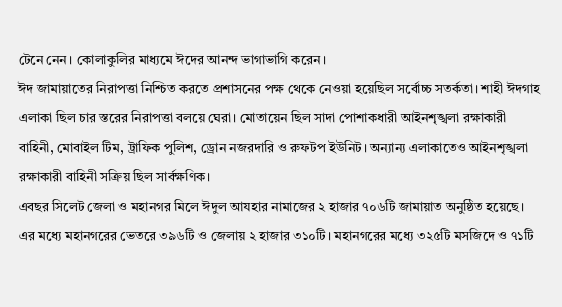টেনে নেন। কোলাকুলির মাধ্যমে ঈদের আনন্দ ভাগাভাগি করেন।
ঈদ জামায়াতের নিরাপত্তা নিশ্চিত করতে প্রশাসনের পক্ষ থেকে নেওয়া হয়েছিল সর্বোচ্চ সতর্কতা। শাহী ঈদগাহ এলাকা ছিল চার স্তরের নিরাপত্তা বলয়ে ঘেরা। মোতায়েন ছিল সাদা পোশাকধারী আইনশৃঙ্খলা রক্ষাকারী বাহিনী, মোবাইল টিম, ট্রাফিক পুলিশ, ড্রোন নজরদারি ও রুফটপ ইউনিট। অন্যান্য এলাকাতেও আইনশৃঙ্খলা রক্ষাকারী বাহিনী সক্রিয় ছিল সার্বক্ষণিক।
এবছর সিলেট জেলা ও মহানগর মিলে ঈদুল আযহার নামাজের ২ হাজার ৭০৬টি জামায়াত অনুষ্ঠিত হয়েছে। এর মধ্যে মহানগরের ভেতরে ৩৯৬টি ও জেলায় ২ হাজার ৩১০টি। মহানগরের মধ্যে ৩২৫টি মসজিদে ও ৭১টি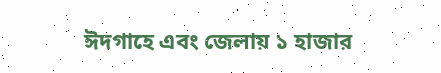ঈদগাহে এবং জেলায় ১ হাজার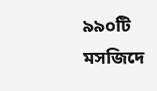৯৯০টি মসজিদে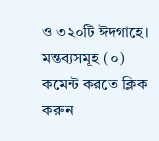ও ৩২০টি ঈদগাহে।
মন্তব্যসমূহ (০) কমেন্ট করতে ক্লিক করুন